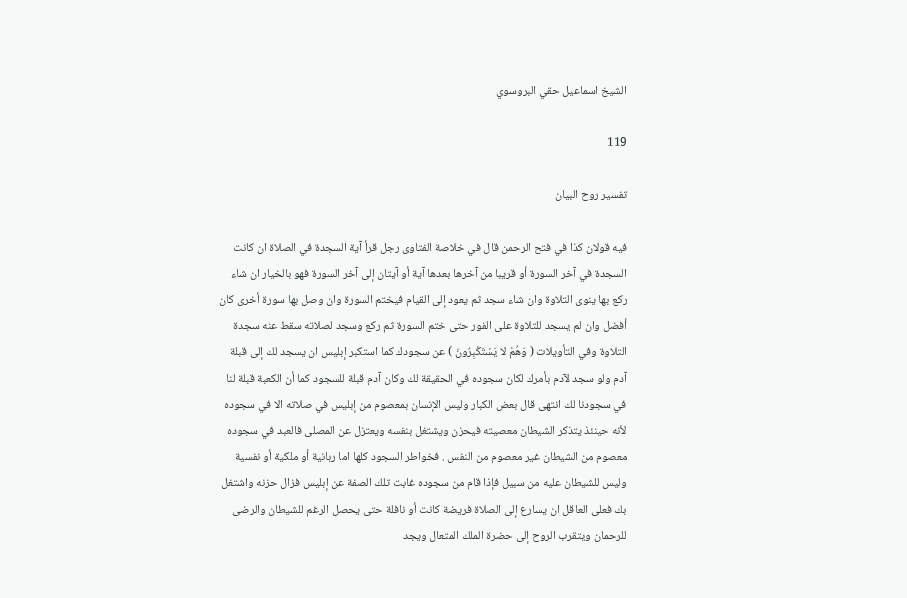الشيخ اسماعيل حقي البروسوي

119

تفسير روح البيان

فيه قولان كذا في فتح الرحمن قال في خلاصة الفتاوى رجل قرأ آية السجدة في الصلاة ان كانت السجدة في آخر السورة أو قريبا من آخرها بعدها آية أو آيتان إلى آخر السورة فهو بالخيار ان شاء ركع بها ينوى التلاوة وان شاء سجد ثم يعود إلى القيام فيختم السورة وان وصل بها سورة أخرى كان أفضل وان لم يسجد للتلاوة على الفور حتى ختم السورة ثم ركع وسجد لصلاته سقط عنه سجدة التلاوة وفي التأويلات ( وَهُمْ لا يَسْتَكْبِرُونَ ) عن سجودك كما استكبر إبليس ان يسجد لك إلى قبلة آدم ولو سجد لآدم بأمرك لكان سجوده في الحقيقة لك وكان آدم قبلة للسجود كما أن الكعبة قبلة لنا في سجودنا لك انتهى قال بعض الكبار وليس الإنسان بمعصوم من إبليس في صلاته الا في سجوده لأنه حينئذ يتذكر الشيطان معصيته فيحزن ويشتغل بنفسه ويعتزل عن المصلى فالعبد في سجوده معصوم من الشيطان غير معصوم من النفس . فخواطر السجود كلها اما ربانية أو ملكية أو نفسية وليس للشيطان عليه من سبيل فإذا قام من سجوده غابت تلك الصفة عن إبليس فزال حزنه واشتغل بك فعلى العاقل ان يسارع إلى الصلاة فريضة كانت أو نافلة حتى يحصل الرغم للشيطان والرضى للرحمان ويتقرب الروح إلى حضرة الملك المتعال ويجد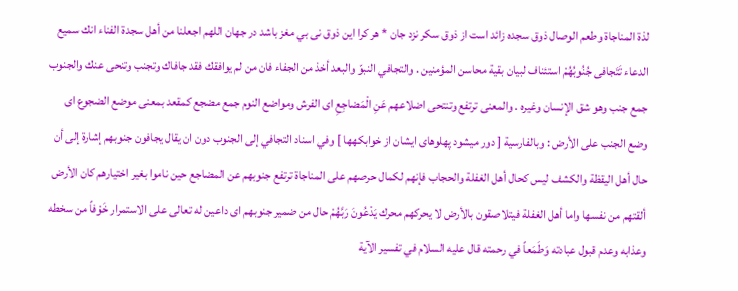لذة المناجاة وطعم الوصال ذوق سجده زائد است از ذوق سكر نزد جان * هر كرا اين ذوق نى بي مغز باشد در جهان اللهم اجعلنا من أهل سجدة الفناء انك سميع الدعاء تَتَجافى جُنُوبُهُمْ استئناف لبيان بقية محاسن المؤمنين . والتجافي النبوّ والبعد أخذ من الجفاء فان من لم يوافقك فقد جافاك وتجنب وتنحى عنك والجنوب جمع جنب وهو شق الإنسان وغيره . والمعنى ترتفع وتنتحى اضلاعهم عَنِ الْمَضاجِعِ اى الفرش ومواضع النوم جمع مضجع كمقعد بمعنى موضع الضجوع اى وضع الجنب على الأرض : وبالفارسية [ دور ميشود پهلوهاى ايشان از خوابكهها ] وفي اسناد التجافي إلى الجنوب دون ان يقال يجافون جنوبهم إشارة إلى أن حال أهل اليقظة والكشف ليس كحال أهل الغفلة والحجاب فإنهم لكمال حرصهم على المناجاة ترتفع جنوبهم عن المضاجع حين ناموا بغير اختيارهم كان الأرض ألقتهم من نفسها واما أهل الغفلة فيتلاصقون بالأرض لا يحركهم محرك يَدْعُونَ رَبَّهُمْ حال من ضمير جنوبهم اى داعين له تعالى على الاستمرار خَوْفاً من سخطه وعذابه وعدم قبول عبادته وَطَمَعاً في رحمته قال عليه السلام في تفسير الآية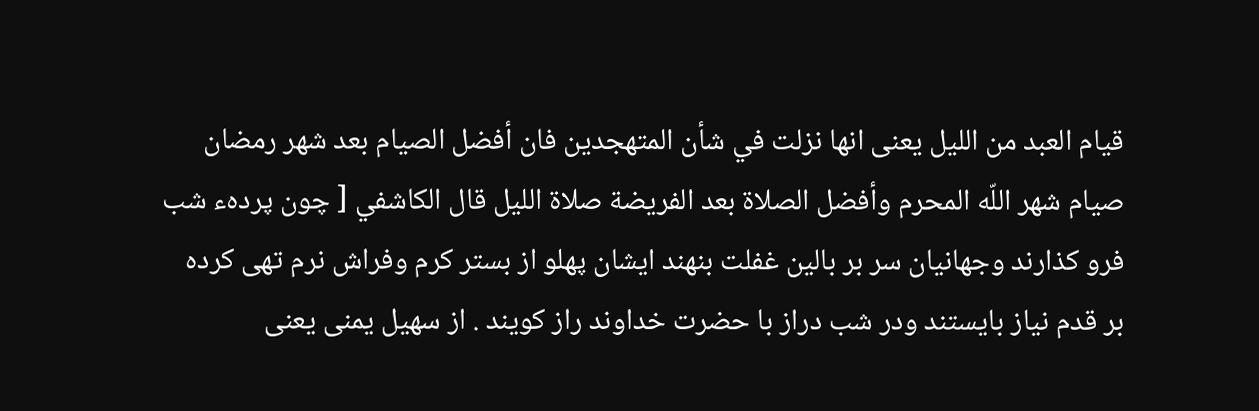قيام العبد من الليل يعنى انها نزلت في شأن المتهجدين فان أفضل الصيام بعد شهر رمضان صيام شهر اللّه المحرم وأفضل الصلاة بعد الفريضة صلاة الليل قال الكاشفي [ چون پردهء شب فرو كذارند وجهانيان سر بر بالين غفلت بنهند ايشان پهلو از بستر كرم وفراش نرم تهى كرده بر قدم نياز بايستند ودر شب دراز با حضرت خداوند راز كويند . از سهيل يمنى يعنى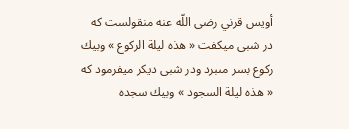أويس قرني رضى اللّه عنه منقولست كه در شبى ميكفت « هذه ليلة الركوع » وبيك ركوع بسر مىبرد ودر شبى ديكر ميفرمود كه « هذه ليلة السجود » وبيك سجده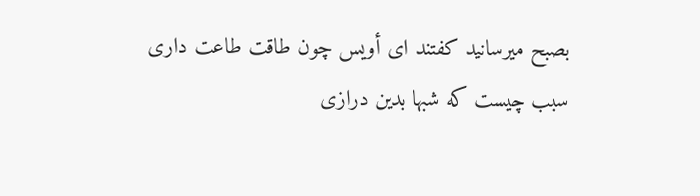بصبح ميرسانيد كفتند اى أويس چون طاقت طاعت دارى سبب چيست كه شبها بدين درازى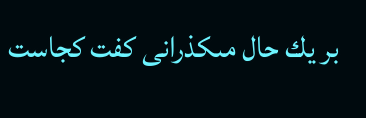بر يك حال مىكذرانى كفت كجاست